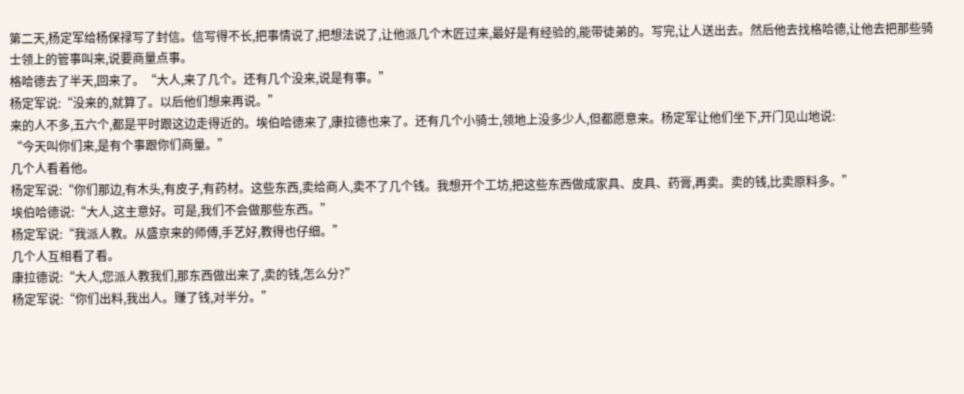第二天,杨定军给杨保禄写了封信。信写得不长,把事情说了,把想法说了,让他派几个木匠过来,最好是有经验的,能带徒弟的。写完,让人送出去。然后他去找格哈德,让他去把那些骑士领上的管事叫来,说要商量点事。
格哈德去了半天,回来了。“大人,来了几个。还有几个没来,说是有事。”
杨定军说:“没来的,就算了。以后他们想来再说。”
来的人不多,五六个,都是平时跟这边走得近的。埃伯哈德来了,康拉德也来了。还有几个小骑士,领地上没多少人,但都愿意来。杨定军让他们坐下,开门见山地说:
“今天叫你们来,是有个事跟你们商量。”
几个人看着他。
杨定军说:“你们那边,有木头,有皮子,有药材。这些东西,卖给商人,卖不了几个钱。我想开个工坊,把这些东西做成家具、皮具、药膏,再卖。卖的钱,比卖原料多。”
埃伯哈德说:“大人,这主意好。可是,我们不会做那些东西。”
杨定军说:“我派人教。从盛京来的师傅,手艺好,教得也仔细。”
几个人互相看了看。
康拉德说:“大人,您派人教我们,那东西做出来了,卖的钱,怎么分?”
杨定军说:“你们出料,我出人。赚了钱,对半分。”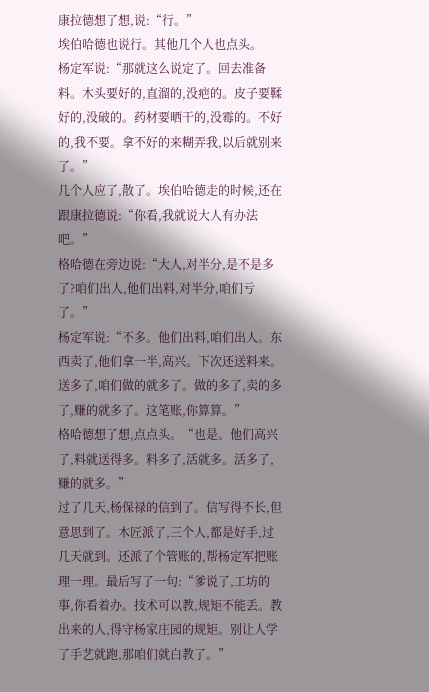康拉德想了想,说:“行。”
埃伯哈德也说行。其他几个人也点头。
杨定军说:“那就这么说定了。回去准备料。木头要好的,直溜的,没疤的。皮子要鞣好的,没破的。药材要晒干的,没霉的。不好的,我不要。拿不好的来糊弄我,以后就别来了。”
几个人应了,散了。埃伯哈德走的时候,还在跟康拉德说:“你看,我就说大人有办法吧。”
格哈德在旁边说:“大人,对半分,是不是多了?咱们出人,他们出料,对半分,咱们亏了。”
杨定军说:“不多。他们出料,咱们出人。东西卖了,他们拿一半,高兴。下次还送料来。送多了,咱们做的就多了。做的多了,卖的多了,赚的就多了。这笔账,你算算。”
格哈德想了想,点点头。“也是。他们高兴了,料就送得多。料多了,活就多。活多了,赚的就多。”
过了几天,杨保禄的信到了。信写得不长,但意思到了。木匠派了,三个人,都是好手,过几天就到。还派了个管账的,帮杨定军把账理一理。最后写了一句:“爹说了,工坊的事,你看着办。技术可以教,规矩不能丢。教出来的人,得守杨家庄园的规矩。别让人学了手艺就跑,那咱们就白教了。”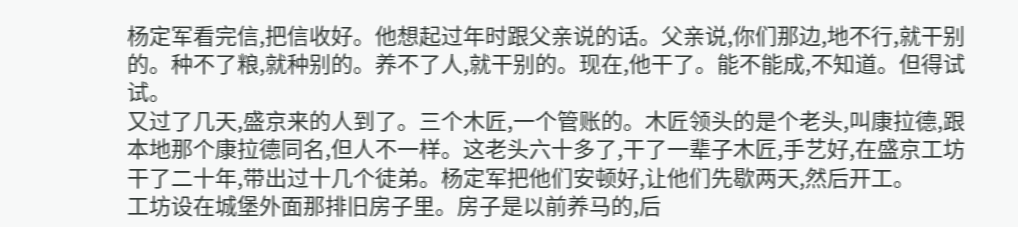杨定军看完信,把信收好。他想起过年时跟父亲说的话。父亲说,你们那边,地不行,就干别的。种不了粮,就种别的。养不了人,就干别的。现在,他干了。能不能成,不知道。但得试试。
又过了几天,盛京来的人到了。三个木匠,一个管账的。木匠领头的是个老头,叫康拉德,跟本地那个康拉德同名,但人不一样。这老头六十多了,干了一辈子木匠,手艺好,在盛京工坊干了二十年,带出过十几个徒弟。杨定军把他们安顿好,让他们先歇两天,然后开工。
工坊设在城堡外面那排旧房子里。房子是以前养马的,后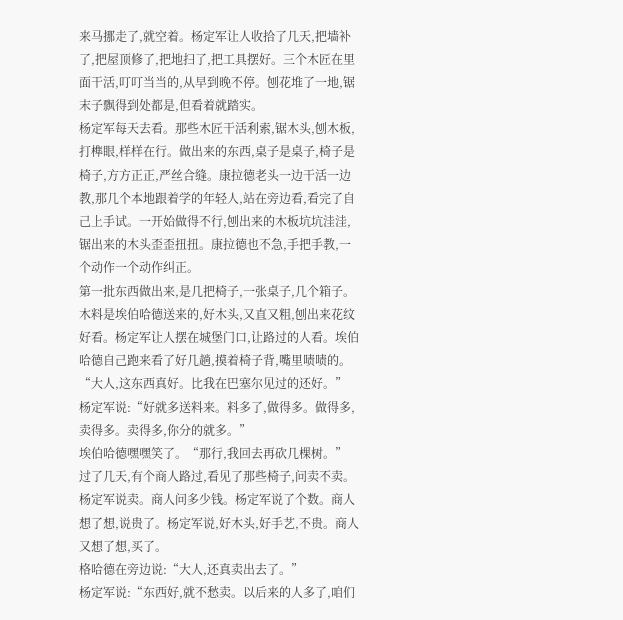来马挪走了,就空着。杨定军让人收拾了几天,把墙补了,把屋顶修了,把地扫了,把工具摆好。三个木匠在里面干活,叮叮当当的,从早到晚不停。刨花堆了一地,锯末子飘得到处都是,但看着就踏实。
杨定军每天去看。那些木匠干活利索,锯木头,刨木板,打榫眼,样样在行。做出来的东西,桌子是桌子,椅子是椅子,方方正正,严丝合缝。康拉德老头一边干活一边教,那几个本地跟着学的年轻人,站在旁边看,看完了自己上手试。一开始做得不行,刨出来的木板坑坑洼洼,锯出来的木头歪歪扭扭。康拉德也不急,手把手教,一个动作一个动作纠正。
第一批东西做出来,是几把椅子,一张桌子,几个箱子。木料是埃伯哈德送来的,好木头,又直又粗,刨出来花纹好看。杨定军让人摆在城堡门口,让路过的人看。埃伯哈德自己跑来看了好几趟,摸着椅子背,嘴里啧啧的。
“大人,这东西真好。比我在巴塞尔见过的还好。”
杨定军说:“好就多送料来。料多了,做得多。做得多,卖得多。卖得多,你分的就多。”
埃伯哈德嘿嘿笑了。“那行,我回去再砍几棵树。”
过了几天,有个商人路过,看见了那些椅子,问卖不卖。杨定军说卖。商人问多少钱。杨定军说了个数。商人想了想,说贵了。杨定军说,好木头,好手艺,不贵。商人又想了想,买了。
格哈德在旁边说:“大人,还真卖出去了。”
杨定军说:“东西好,就不愁卖。以后来的人多了,咱们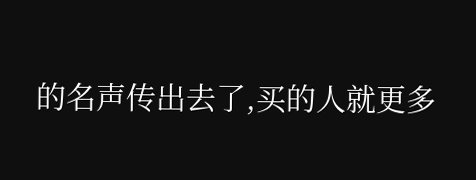的名声传出去了,买的人就更多